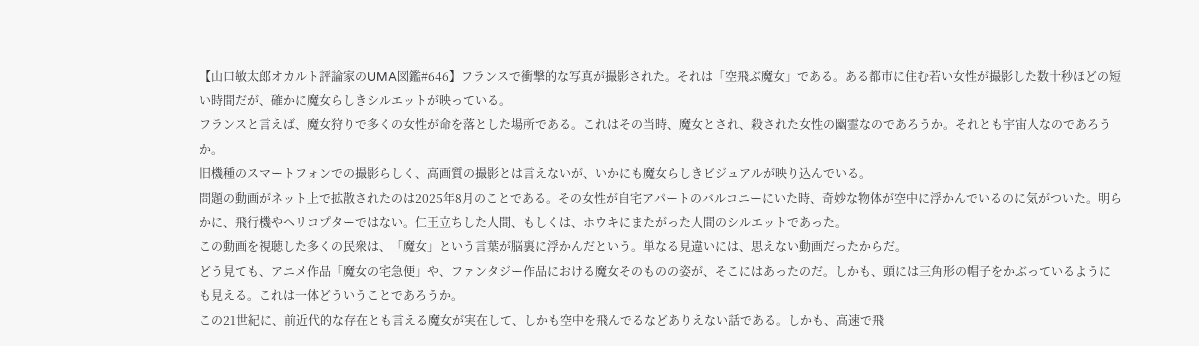【山口敏太郎オカルト評論家のUMA図鑑#646】フランスで衝撃的な写真が撮影された。それは「空飛ぶ魔女」である。ある都市に住む若い女性が撮影した数十秒ほどの短い時間だが、確かに魔女らしきシルエットが映っている。
フランスと言えば、魔女狩りで多くの女性が命を落とした場所である。これはその当時、魔女とされ、殺された女性の幽霊なのであろうか。それとも宇宙人なのであろうか。
旧機種のスマートフォンでの撮影らしく、高画質の撮影とは言えないが、いかにも魔女らしきビジュアルが映り込んでいる。
問題の動画がネット上で拡散されたのは2025年8月のことである。その女性が自宅アパートのバルコニーにいた時、奇妙な物体が空中に浮かんでいるのに気がついた。明らかに、飛行機やヘリコプターではない。仁王立ちした人間、もしくは、ホウキにまたがった人間のシルエットであった。
この動画を視聴した多くの民衆は、「魔女」という言葉が脳裏に浮かんだという。単なる見違いには、思えない動画だったからだ。
どう見ても、アニメ作品「魔女の宅急便」や、ファンタジー作品における魔女そのものの姿が、そこにはあったのだ。しかも、頭には三角形の帽子をかぶっているようにも見える。これは一体どういうことであろうか。
この21世紀に、前近代的な存在とも言える魔女が実在して、しかも空中を飛んでるなどありえない話である。しかも、高速で飛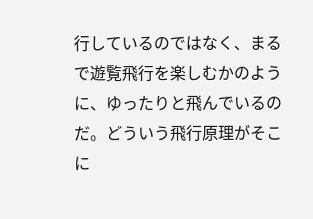行しているのではなく、まるで遊覧飛行を楽しむかのように、ゆったりと飛んでいるのだ。どういう飛行原理がそこに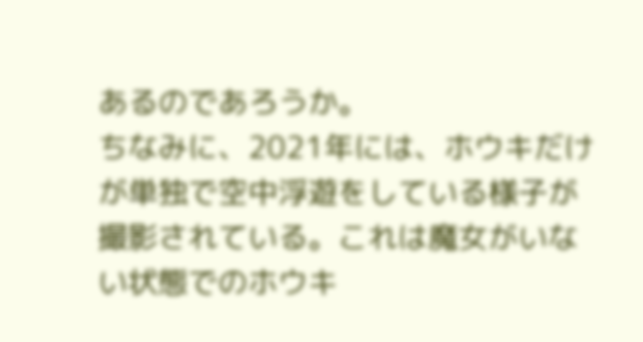あるのであろうか。
ちなみに、2021年には、ホウキだけが単独で空中浮遊をしている様子が撮影されている。これは魔女がいない状態でのホウキ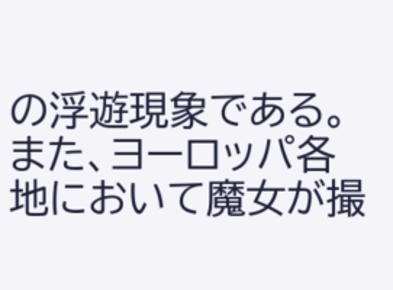の浮遊現象である。また、ヨーロッパ各地において魔女が撮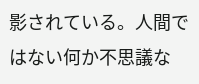影されている。人間ではない何か不思議な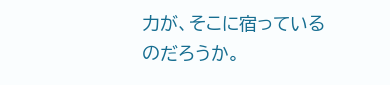力が、そこに宿っているのだろうか。